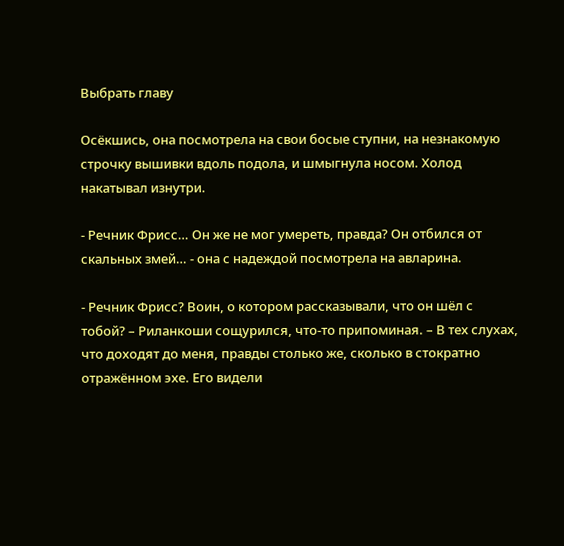Выбрать главу

Осёкшись, она посмотрела на свои босые ступни, на незнакомую строчку вышивки вдоль подола, и шмыгнула носом. Холод накатывал изнутри.

- Речник Фрисс… Он же не мог умереть, правда? Он отбился от скальных змей… - она с надеждой посмотрела на авларина.

- Речник Фрисс? Воин, о котором рассказывали, что он шёл с тобой? – Риланкоши сощурился, что-то припоминая. – В тех слухах, что доходят до меня, правды столько же, сколько в стократно отражённом эхе. Его видели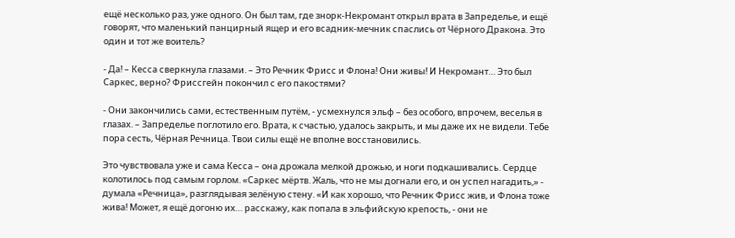ещё несколько раз, уже одного. Он был там, где знорк-Некромант открыл врата в Запределье, и ещё говорят, что маленький панцирный ящер и его всадник-мечник спаслись от Чёрного Дракона. Это один и тот же воитель?

- Да! – Кесса сверкнула глазами. – Это Речник Фрисс и Флона! Они живы! И Некромант… Это был Саркес, верно? Фриссгейн покончил с его пакостями?

- Они закончились сами, естественным путём, - усмехнулся эльф – без особого, впрочем, веселья в глазах. – Запределье поглотило его. Врата, к счастью, удалось закрыть, и мы даже их не видели. Тебе пора сесть, Чёрная Речница. Твои силы ещё не вполне восстановились.

Это чувствовала уже и сама Кесса – она дрожала мелкой дрожью, и ноги подкашивались. Сердце колотилось под самым горлом. «Саркес мёртв. Жаль, что не мы догнали его, и он успел нагадить,» - думала «Речница», разглядывая зелёную стену. «И как хорошо, что Речник Фрисс жив, и Флона тоже жива! Может, я ещё догоню их… расскажу, как попала в эльфийскую крепость, - они не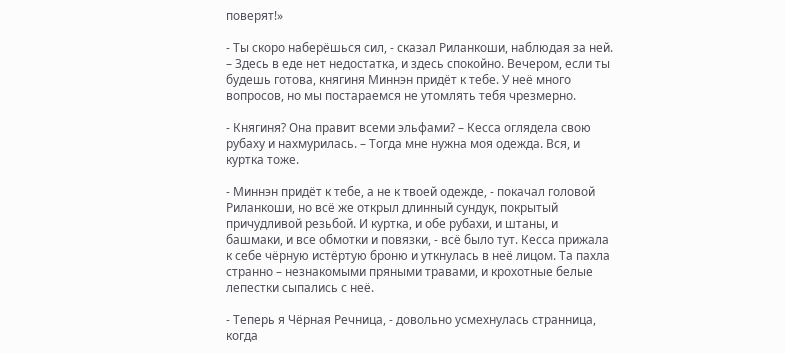поверят!»

- Ты скоро наберёшься сил, - сказал Риланкоши, наблюдая за ней. – Здесь в еде нет недостатка, и здесь спокойно. Вечером, если ты будешь готова, княгиня Миннэн придёт к тебе. У неё много вопросов, но мы постараемся не утомлять тебя чрезмерно.

- Княгиня? Она правит всеми эльфами? – Кесса оглядела свою рубаху и нахмурилась. – Тогда мне нужна моя одежда. Вся, и куртка тоже.

- Миннэн придёт к тебе, а не к твоей одежде, - покачал головой Риланкоши, но всё же открыл длинный сундук, покрытый причудливой резьбой. И куртка, и обе рубахи, и штаны, и башмаки, и все обмотки и повязки, - всё было тут. Кесса прижала к себе чёрную истёртую броню и уткнулась в неё лицом. Та пахла странно – незнакомыми пряными травами, и крохотные белые лепестки сыпались с неё.

- Теперь я Чёрная Речница, - довольно усмехнулась странница, когда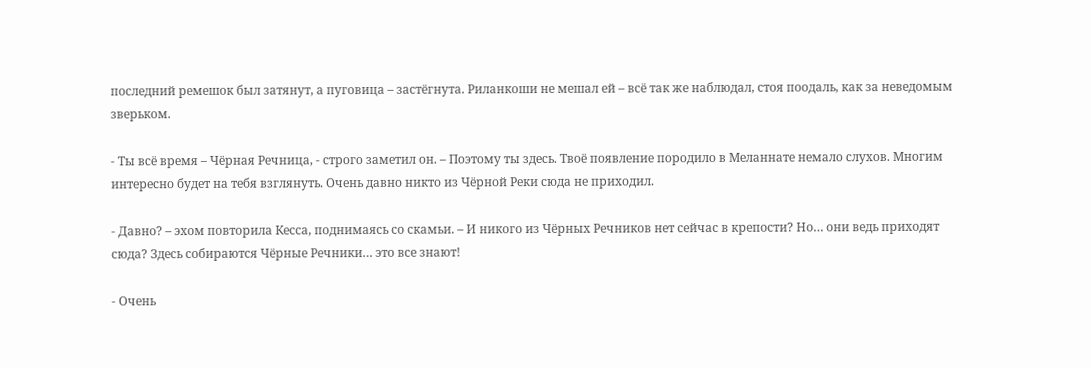последний ремешок был затянут, а пуговица – застёгнута. Риланкоши не мешал ей – всё так же наблюдал, стоя поодаль, как за неведомым зверьком.

- Ты всё время – Чёрная Речница, - строго заметил он. – Поэтому ты здесь. Твоё появление породило в Меланнате немало слухов. Многим интересно будет на тебя взглянуть. Очень давно никто из Чёрной Реки сюда не приходил.

- Давно? – эхом повторила Кесса, поднимаясь со скамьи. – И никого из Чёрных Речников нет сейчас в крепости? Но… они ведь приходят сюда? Здесь собираются Чёрные Речники… это все знают!

- Очень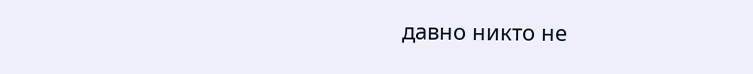давно никто не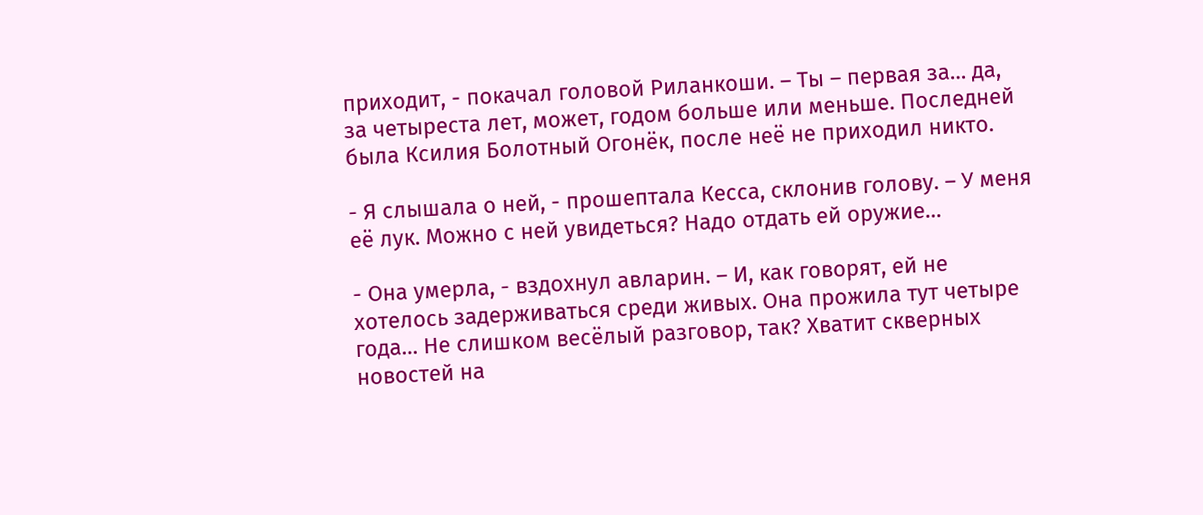приходит, - покачал головой Риланкоши. – Ты – первая за… да, за четыреста лет, может, годом больше или меньше. Последней была Ксилия Болотный Огонёк, после неё не приходил никто.

- Я слышала о ней, - прошептала Кесса, склонив голову. – У меня её лук. Можно с ней увидеться? Надо отдать ей оружие…

- Она умерла, - вздохнул авларин. – И, как говорят, ей не хотелось задерживаться среди живых. Она прожила тут четыре года… Не слишком весёлый разговор, так? Хватит скверных новостей на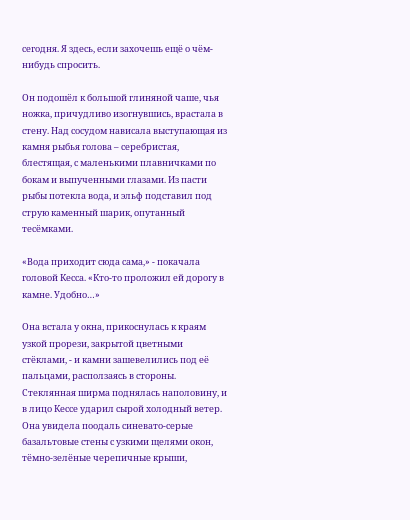сегодня. Я здесь, если захочешь ещё о чём-нибудь спросить.

Он подошёл к большой глиняной чаше, чья ножка, причудливо изогнувшись, врастала в стену. Над сосудом нависала выступающая из камня рыбья голова – серебристая, блестящая, с маленькими плавничками по бокам и выпученными глазами. Из пасти рыбы потекла вода, и эльф подставил под струю каменный шарик, опутанный тесёмками.

«Вода приходит сюда сама,» - покачала головой Кесса. «Кто-то проложил ей дорогу в камне. Удобно…»

Она встала у окна, прикоснулась к краям узкой прорези, закрытой цветными стёклами, - и камни зашевелились под её пальцами, расползаясь в стороны. Стеклянная ширма поднялась наполовину, и в лицо Кессе ударил сырой холодный ветер. Она увидела поодаль синевато-серые базальтовые стены с узкими щелями окон, тёмно-зелёные черепичные крыши,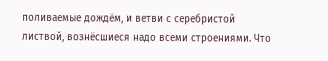поливаемые дождём, и ветви с серебристой листвой, вознёсшиеся надо всеми строениями. Что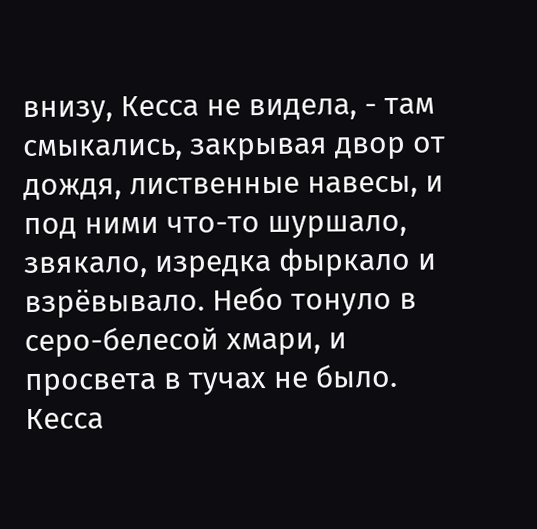внизу, Кесса не видела, - там смыкались, закрывая двор от дождя, лиственные навесы, и под ними что-то шуршало, звякало, изредка фыркало и взрёвывало. Небо тонуло в серо-белесой хмари, и просвета в тучах не было. Кесса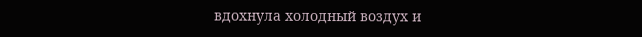вдохнула холодный воздух и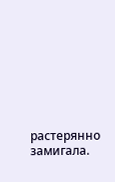растерянно замигала.